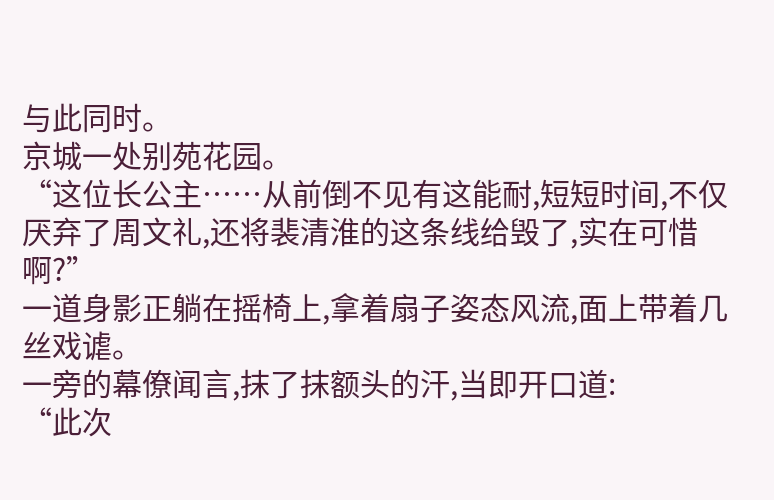与此同时。
京城一处别苑花园。
“这位长公主……从前倒不见有这能耐,短短时间,不仅厌弃了周文礼,还将裴清淮的这条线给毁了,实在可惜啊?”
一道身影正躺在摇椅上,拿着扇子姿态风流,面上带着几丝戏谑。
一旁的幕僚闻言,抹了抹额头的汗,当即开口道:
“此次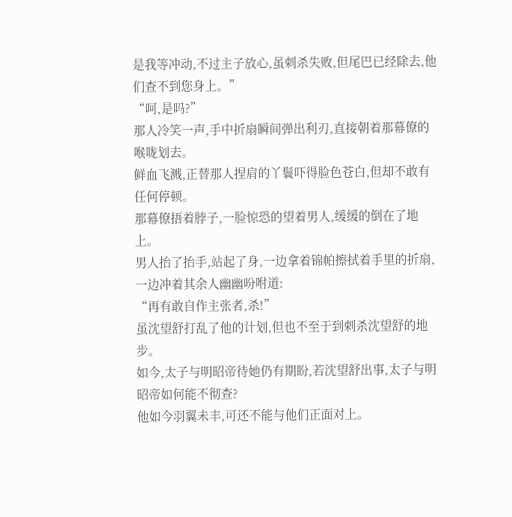是我等冲动,不过主子放心,虽刺杀失败,但尾巴已经除去,他们查不到您身上。”
“呵,是吗?”
那人冷笑一声,手中折扇瞬间弹出利刃,直接朝着那幕僚的喉咙划去。
鲜血飞溅,正替那人捏肩的丫鬟吓得脸色苍白,但却不敢有任何停顿。
那幕僚捂着脖子,一脸惊恐的望着男人,缓缓的倒在了地上。
男人抬了抬手,站起了身,一边拿着锦帕擦拭着手里的折扇,一边冲着其余人幽幽吩咐道:
“再有敢自作主张者,杀!”
虽沈望舒打乱了他的计划,但也不至于到刺杀沈望舒的地步。
如今,太子与明昭帝待她仍有期盼,若沈望舒出事,太子与明昭帝如何能不彻查?
他如今羽翼未丰,可还不能与他们正面对上。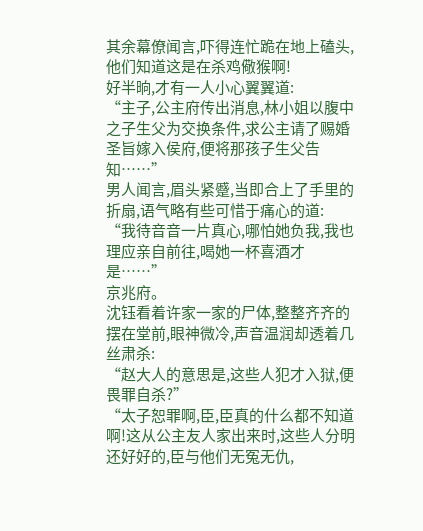其余幕僚闻言,吓得连忙跪在地上磕头,他们知道这是在杀鸡儆猴啊!
好半晌,才有一人小心翼翼道:
“主子,公主府传出消息,林小姐以腹中之子生父为交换条件,求公主请了赐婚圣旨嫁入侯府,便将那孩子生父告知……”
男人闻言,眉头紧蹙,当即合上了手里的折扇,语气略有些可惜于痛心的道:
“我待音音一片真心,哪怕她负我,我也理应亲自前往,喝她一杯喜酒才是……”
京兆府。
沈钰看着许家一家的尸体,整整齐齐的摆在堂前,眼神微冷,声音温润却透着几丝肃杀:
“赵大人的意思是,这些人犯才入狱,便畏罪自杀?”
“太子恕罪啊,臣,臣真的什么都不知道啊!这从公主友人家出来时,这些人分明还好好的,臣与他们无冤无仇,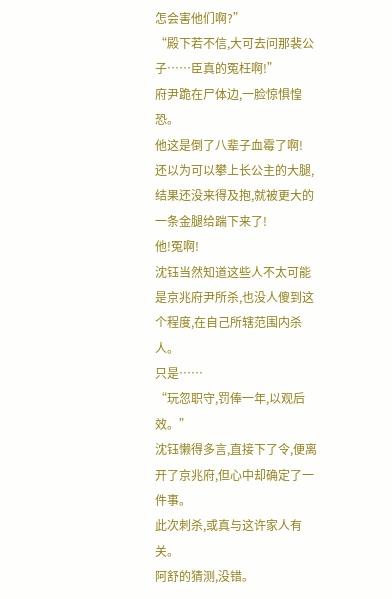怎会害他们啊?”
“殿下若不信,大可去问那裴公子……臣真的冤枉啊!”
府尹跪在尸体边,一脸惊惧惶恐。
他这是倒了八辈子血霉了啊!
还以为可以攀上长公主的大腿,结果还没来得及抱,就被更大的一条金腿给踹下来了!
他!冤啊!
沈钰当然知道这些人不太可能是京兆府尹所杀,也没人傻到这个程度,在自己所辖范围内杀人。
只是……
“玩忽职守,罚俸一年,以观后效。”
沈钰懒得多言,直接下了令,便离开了京兆府,但心中却确定了一件事。
此次刺杀,或真与这许家人有关。
阿舒的猜测,没错。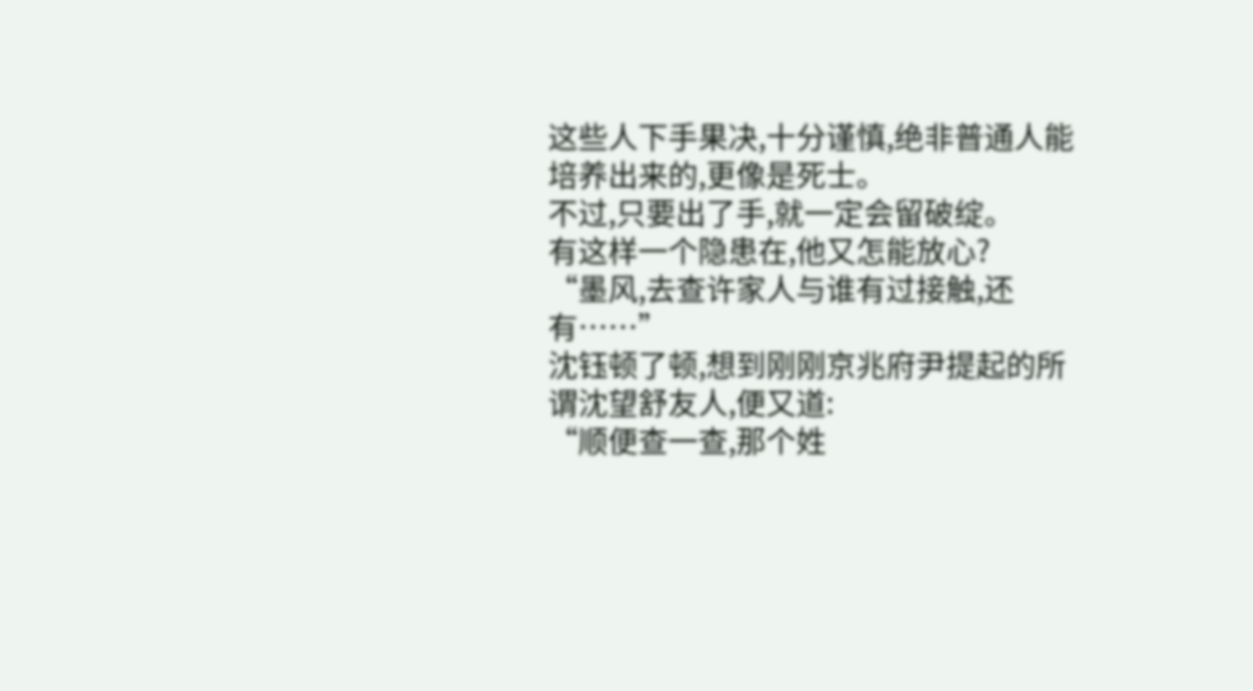这些人下手果决,十分谨慎,绝非普通人能培养出来的,更像是死士。
不过,只要出了手,就一定会留破绽。
有这样一个隐患在,他又怎能放心?
“墨风,去查许家人与谁有过接触,还有……”
沈钰顿了顿,想到刚刚京兆府尹提起的所谓沈望舒友人,便又道:
“顺便查一查,那个姓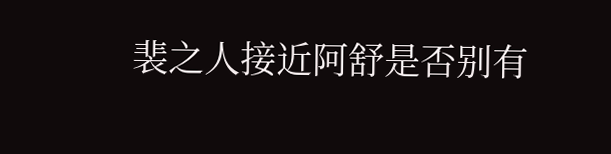裴之人接近阿舒是否别有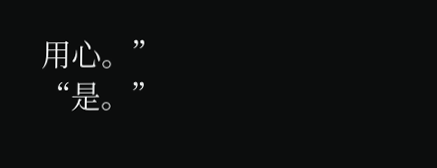用心。”
“是。”